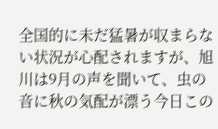全国的に未だ猛暑が収まらない状況が心配されますが、旭川は9月の声を聞いて、虫の音に秋の気配が漂う今日この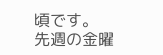頃です。
先週の金曜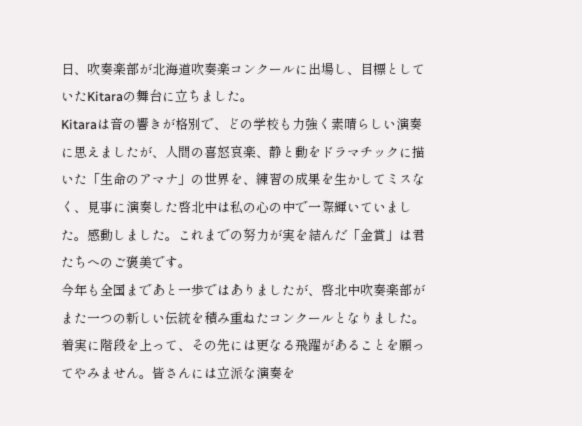日、吹奏楽部が北海道吹奏楽コンクールに出場し、目標としていたKitaraの舞台に立ちました。
Kitaraは音の響きが格別で、どの学校も力強く素晴らしい演奏に思えましたが、人間の喜怒哀楽、静と動をドラマチックに描いた「生命のアマナ」の世界を、練習の成果を生かしてミスなく、見事に演奏した啓北中は私の心の中で一際輝いていました。感動しました。これまでの努力が実を結んだ「金賞」は君たちへのご褒美です。
今年も全国まであと一歩ではありましたが、啓北中吹奏楽部がまた一つの新しい伝統を積み重ねたコンクールとなりました。着実に階段を上って、その先には更なる飛躍があることを願ってやみません。皆さんには立派な演奏を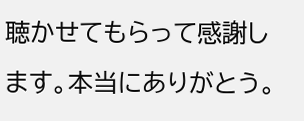聴かせてもらって感謝します。本当にありがとう。